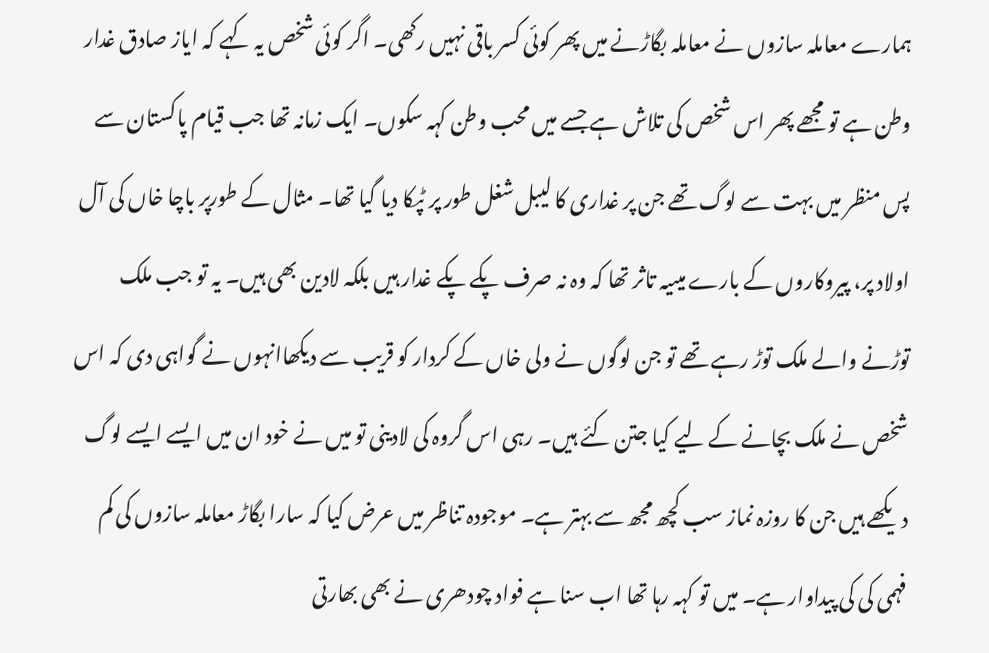ہمارے معاملہ سازوں نے معاملہ بگاڑنے میں پھر کوئی کسر باقی نہیں رکھی۔ اگر کوئی شخص یہ کہے کہ ایاز صادق غدار وطن ہے تو مجھے پھر اس شخص کی تلاش ہے جسے میں محب وطن کہہ سکوں۔ ایک زمانہ تھا جب قیام پاکستان سے پس منظر میں بہت سے لوگ تھے جن پر غداری کا لیبل شغل طور پر ٹپکا دیا گیا تھا۔ مثال کے طورپر باچا خاں کی آل اولاد پر، پیروکاروں کے بارے میںیہ تاثر تھا کہ وہ نہ صرف پکے پکے غدار ہیں بلکہ لادین بھی ہیں۔ یہ تو جب ملک توڑنے والے ملک توڑ رہے تھے تو جن لوگوں نے ولی خاں کے کردار کو قریب سے دیکھاانہوں نے گواہی دی کہ اس شخص نے ملک بچانے کے لیے کیا جتن کئے ہیں۔ رہی اس گروہ کی لادینی تو میں نے خود ان میں ایسے ایسے لوگ دیکھے ہیں جن کا روزہ نماز سب کچھ مجھ سے بہتر ہے۔ موجودہ تناظر میں عرض کیا کہ سارا بگاڑ معاملہ سازوں کی کم فہمی کی کی پیداوار ہے۔ میں تو کہہ رہا تھا اب سنا ہے فواد چودھری نے بھی بھارتی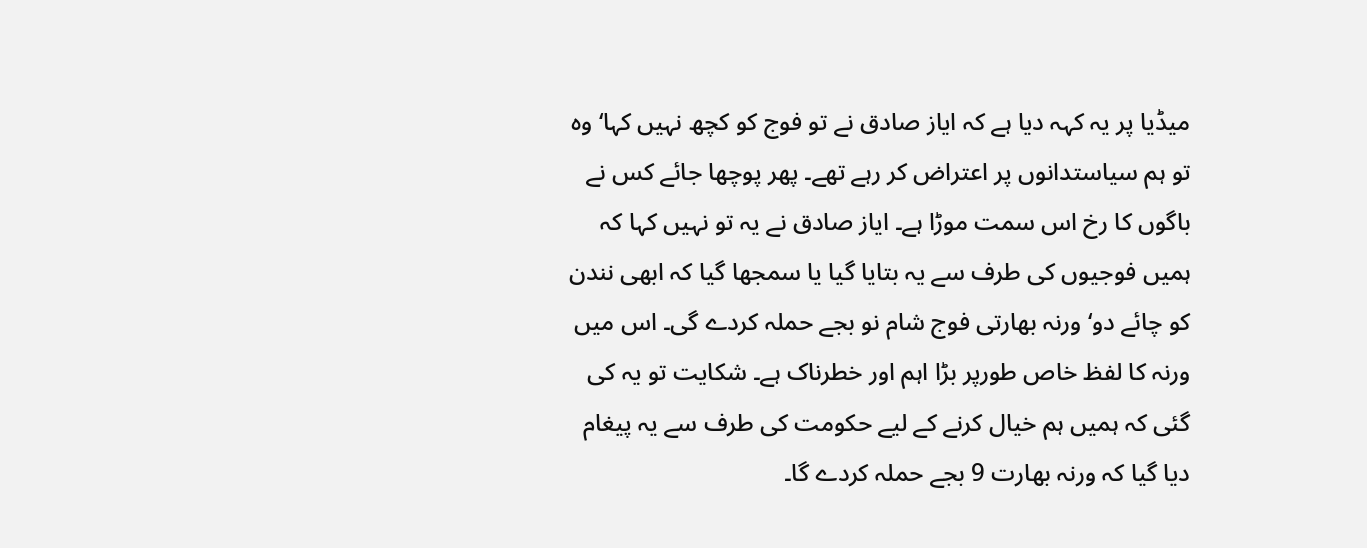میڈیا پر یہ کہہ دیا ہے کہ ایاز صادق نے تو فوج کو کچھ نہیں کہا‘ وہ تو ہم سیاستدانوں پر اعتراض کر رہے تھے۔ پھر پوچھا جائے کس نے باگوں کا رخ اس سمت موڑا ہے۔ ایاز صادق نے یہ تو نہیں کہا کہ ہمیں فوجیوں کی طرف سے یہ بتایا گیا یا سمجھا گیا کہ ابھی نندن کو چائے دو‘ ورنہ بھارتی فوج شام نو بجے حملہ کردے گی۔ اس میں ورنہ کا لفظ خاص طورپر بڑا اہم اور خطرناک ہے۔ شکایت تو یہ کی گئی کہ ہمیں ہم خیال کرنے کے لیے حکومت کی طرف سے یہ پیغام دیا گیا کہ ورنہ بھارت 9 بجے حملہ کردے گا۔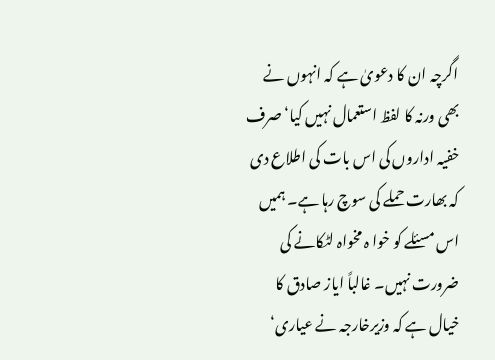اگرچہ ان کا دعویٰ ہے کہ انہوں نے بھی ورنہ کا لفظ استعمال نہیں کیا‘ صرف خفیہ اداروں کی اس بات کی اطلاع دی کہ بھارت حملے کی سوچ رہا ہے۔ ہمیں اس مسئلے کو خوا ہ مخواہ لٹکانے کی ضرورت نہیں۔ غالباً ایاز صادق کا خیال ہے کہ وزیرخارجہ نے عیاری‘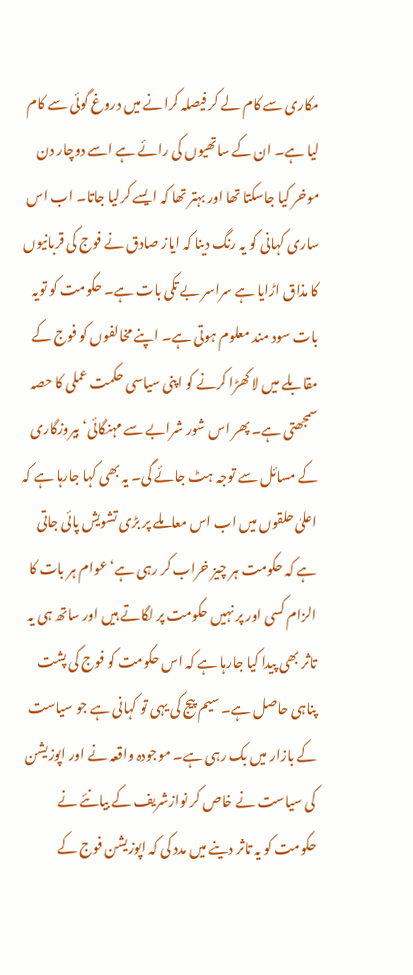مکاری سے کام لے کر فیصلہ کرانے میں دروغ گوئی سے کام لیا ہے۔ ان کے ساتھیوں کی رائے ہے اسے دوچار دن موخر کیا جاسکتا تھا اور بہتر تھا کہ ایسے کرلیا جاتا۔ اب اس ساری کہانی کو یہ رنگ دینا کہ ایاز صادق نے فوج کی قربانیوں کا مذاق اڑایا ہے سراسر بے تکی بات ہے۔ حکومت کو تویہ بات سود مند معلوم ہوتی ہے۔ اپنے مخالفوں کو فوج کے مقابلے میں لا کھڑا کرنے کو اپنی سیاسی حکمت عملی کا حصہ سمجھتی ہے۔ پھر اس شور شرابے سے مہنگائی‘ بیروزگاری کے مسائل سے توجہ ہٹ جائے گی۔ یہ بھی کہا جارہا ہے کہ اعلیٰ حلقوں میں اب اس معاملے پر بڑی تشویش پائی جاتی ہے کہ حکومت ہر چیز خراب کر رہی ہے‘ عوام ہر بات کا الزام کسی اور پر نہیں حکومت پر لگاتے ہیں اور ساتھ ہی یہ تاثر بھی پیدا کیا جارہا ہے کہ اس حکومت کو فوج کی پشت پناہی حاصل ہے۔ سیم پیج کی یہی تو کہانی ہے جو سیاست کے بازار میں بک رہی ہے۔ موجودہ واقعہ نے اور اپوزیشن کی سیاست نے خاص کر نوازشریف کے بیانئے نے حکومت کو یہ تاثر دینے میں مدد کی کہ اپوزیشن فوج کے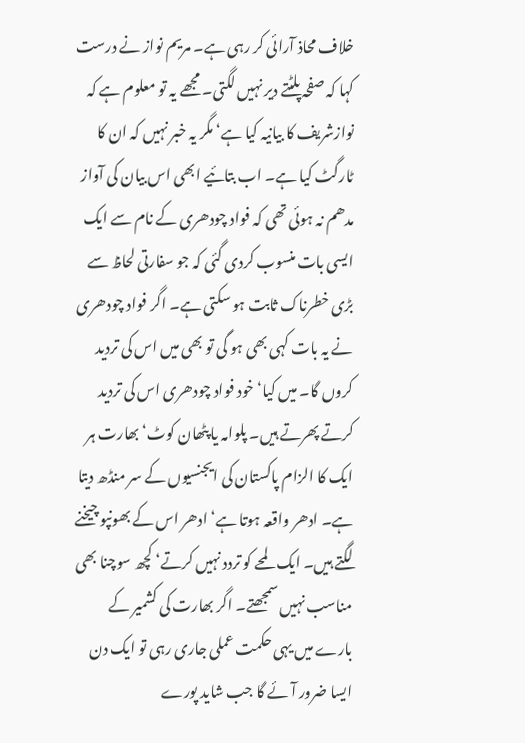خلاف محاذ آرائی کر رہی ہے۔ مریم نواز نے درست کہا کہ صفحہ پلٹتے دیر نہیں لگتی۔ مجھے یہ تو معلوم ہے کہ نوازشریف کا بیانیہ کیا ہے‘ مگر یہ خبر نہیں کہ ان کا ٹارگٹ کیا ہے۔ اب بتائیے ابھی اس بیان کی آواز مدھم نہ ہوئی تھی کہ فواد چودھری کے نام سے ایک ایسی بات منسوب کردی گئی کہ جو سفارتی لحاظ سے بڑی خطرناک ثابت ہو سکتی ہے۔ اگر فواد چودھری نے یہ بات کہی بھی ہو گی تو بھی میں اس کی تردید کروں گا۔ میں کیا‘ خود فواد چودھری اس کی تردید کرتے پھرتے ہیں۔ پلوامہ یا پٹھان کوٹ‘ بھارت ہر ایک کا الزام پاکستان کی ایجنسیوں کے سر منڈھ دیتا ہے۔ ادھر واقعہ ہوتا ہے‘ ادھر اس کے بھونپو چیخنے لگتے ہیں۔ ایک لمحے کو تردد نہیں کرتے‘ کچھ سوچنا بھی مناسب نہیں سمجھتے۔ اگر بھارت کی کشمیر کے بارے میں یہی حکمت عملی جاری رہی تو ایک دن ایسا ضرور آئے گا جب شاید پورے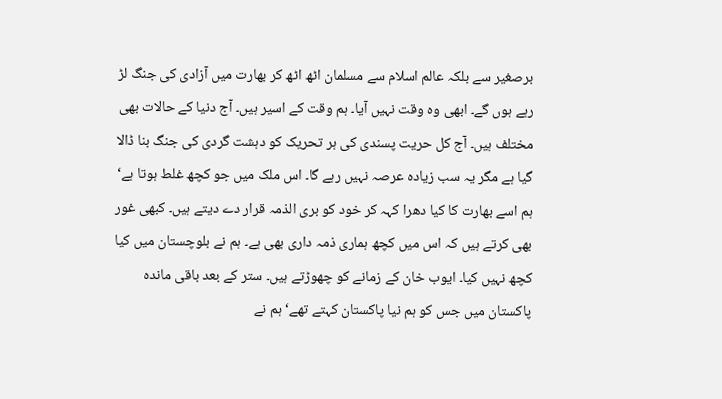برصغیر سے بلکہ عالم اسلام سے مسلمان اٹھ اٹھ کر بھارت میں آزادی کی جنگ لڑ رہے ہوں گے۔ ابھی وہ وقت نہیں آیا۔ ہم وقت کے اسیر ہیں۔ آج دنیا کے حالات بھی مختلف ہیں۔ آج کل حریت پسندی کی ہر تحریک کو دہشت گردی کی جنگ بنا ڈالا گیا ہے مگر یہ سب زیادہ عرصہ نہیں رہے گا۔ اس ملک میں جو کچھ غلط ہوتا ہے‘ ہم اسے بھارت کا کیا دھرا کہہ کر خود کو بری الذمہ قرار دے دیتے ہیں۔ کبھی غور بھی کرتے ہیں کہ اس میں کچھ ہماری ذمہ داری بھی ہے۔ ہم نے بلوچستان میں کیا کچھ نہیں کیا۔ ایوب خان کے زمانے کو چھوڑتے ہیں۔ ستر کے بعد باقی ماندہ پاکستان میں جس کو ہم نیا پاکستان کہتے تھے‘ ہم نے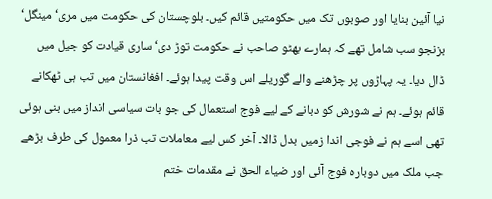نیا آئین بنایا اور صوبوں تک میں حکومتیں قائم کیں۔ بلوچستان کی حکومت میں مری‘ مینگل‘ بزنجو سب شامل تھے کہ ہمارے بھٹو صاحب نے حکومت توڑ دی‘ ساری قیادت کو جیل میں ڈال دیا۔ یہ پہاڑوں پر چڑھنے والے گوریلے اس وقت پیدا ہوئے۔ افغانستان میں تب ہی ٹھکانے قائم ہوئے۔ ہم نے شورش کو دبانے کے لیے فوج استعمال کی جو بات سیاسی انداز میں بنی ہوئی تھی اسے ہم نے فوجی اندا زمیں بدل ڈالا۔ آخر کس لیے معاملات تب ذرا معمول کی طرف بڑھے جب ملک میں دوبارہ فوج آئی اور ضیاء الحق نے مقدمات ختم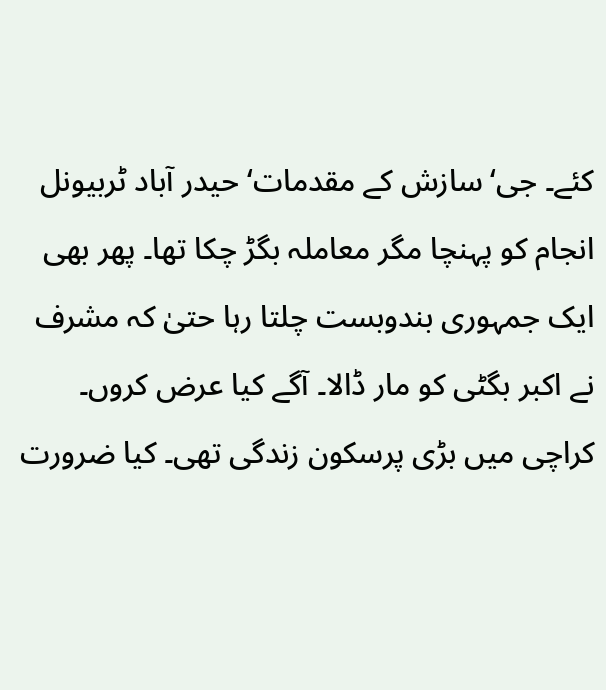کئے۔ جی‘ سازش کے مقدمات‘ حیدر آباد ٹربیونل انجام کو پہنچا مگر معاملہ بگڑ چکا تھا۔ پھر بھی ایک جمہوری بندوبست چلتا رہا حتیٰ کہ مشرف نے اکبر بگٹی کو مار ڈالا۔ آگے کیا عرض کروں۔ کراچی میں بڑی پرسکون زندگی تھی۔ کیا ضرورت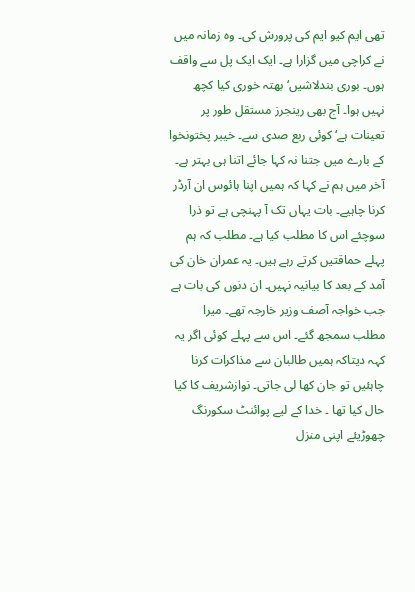تھی ایم کیو ایم کی پرورش کی۔ وہ زمانہ میں نے کراچی میں گزارا ہے۔ ایک ایک پل سے واقف ہوں۔ بوری بندلاشیں‘ بھتہ خوری کیا کچھ نہیں ہوا۔ آج بھی رینجرز مستقل طور پر تعینات ہے‘ کوئی ربع صدی سے۔ خیبر پختونخوا کے بارے میں جتنا نہ کہا جائے اتنا ہی بہتر ہے۔ آخر میں ہم نے کہا کہ ہمیں اپنا ہائوس ان آرڈر کرنا چاہیے۔ بات یہاں تک آ پہنچی ہے تو ذرا سوچئے اس کا مطلب کیا ہے۔ مطلب کہ ہم پہلے حماقتیں کرتے رہے ہیں۔ یہ عمران خان کی آمد کے بعد کا بیانیہ نہیں۔ ان دنوں کی بات ہے جب خواجہ آصف وزیر خارجہ تھے۔ میرا مطلب سمجھ گئے۔ اس سے پہلے کوئی اگر یہ کہہ دیتاکہ ہمیں طالبان سے مذاکرات کرنا چاہئیں تو جان کھا لی جاتی۔ نوازشریف کا کیا حال کیا تھا ۔ خدا کے لیے پوائنٹ سکورنگ چھوڑیئے اپنی منزل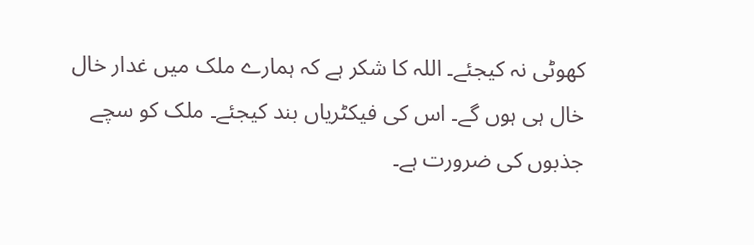کھوٹی نہ کیجئے۔ اللہ کا شکر ہے کہ ہمارے ملک میں غدار خال خال ہی ہوں گے۔ اس کی فیکٹریاں بند کیجئے۔ ملک کو سچے جذبوں کی ضرورت ہے۔